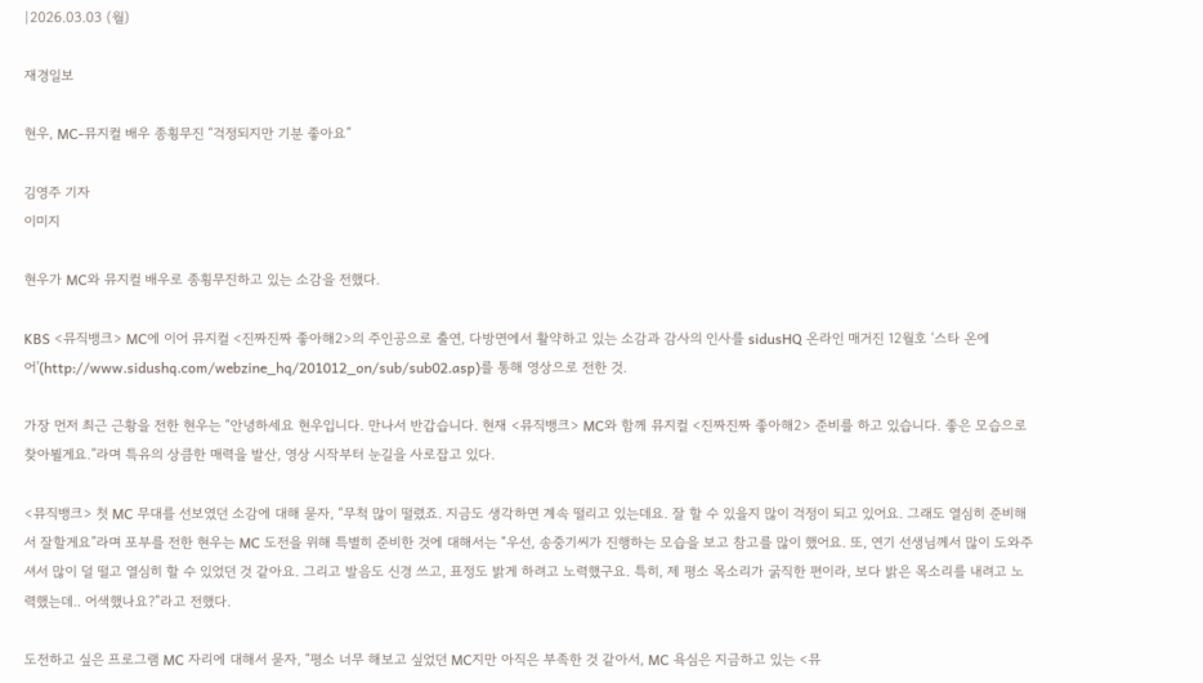|2026.03.03 (월)

재경일보

현우, MC-뮤지컬 배우 종횡무진 “걱정되지만 기분 좋아요”

김영주 기자
이미지

현우가 MC와 뮤지컬 배우로 종횡무진하고 있는 소감을 전했다.

KBS <뮤직뱅크> MC에 이어 뮤지컬 <진짜진짜 좋아해2>의 주인공으로 출연, 다방면에서 활약하고 있는 소감과 감사의 인사를 sidusHQ 온라인 매거진 12월호 ‘스타 온에어’(http://www.sidushq.com/webzine_hq/201012_on/sub/sub02.asp)를 통해 영상으로 전한 것.

가장 먼저 최근 근황을 전한 현우는 “안녕하세요 현우입니다. 만나서 반갑습니다. 현재 <뮤직뱅크> MC와 함께 뮤지컬 <진짜진짜 좋아해2> 준비를 하고 있습니다. 좋은 모습으로 찾아뵐게요.”라며 특유의 상큼한 매력을 발산, 영상 시작부터 눈길을 사로잡고 있다.

<뮤직뱅크> 첫 MC 무대를 선보였던 소감에 대해 묻자, “무척 많이 떨렸죠. 지금도 생각하면 계속 떨리고 있는데요. 잘 할 수 있을지 많이 걱정이 되고 있어요. 그래도 열심히 준비해서 잘할게요”라며 포부를 전한 현우는 MC 도전을 위해 특별히 준비한 것에 대해서는 “우선, 송중기씨가 진행하는 모습을 보고 참고를 많이 했어요. 또, 연기 선생님께서 많이 도와주셔서 많이 덜 떨고 열심히 할 수 있었던 것 같아요. 그리고 발음도 신경 쓰고, 표정도 밝게 하려고 노력했구요. 특히, 제 평소 목소리가 굵직한 편이라, 보다 밝은 목소리를 내려고 노력했는데.. 어색했나요?"라고 전했다.

도전하고 싶은 프로그램 MC 자리에 대해서 묻자, “평소 너무 해보고 싶었던 MC지만 아직은 부족한 것 같아서, MC 욕심은 지금하고 있는 <뮤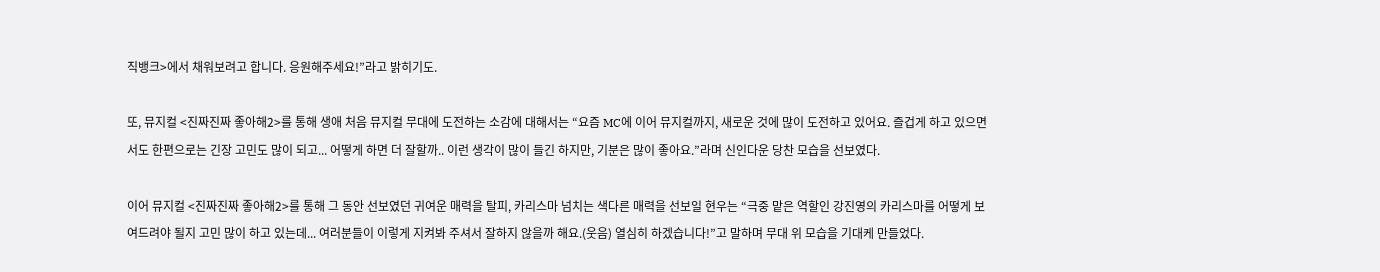직뱅크>에서 채워보려고 합니다. 응원해주세요!”라고 밝히기도.

또, 뮤지컬 <진짜진짜 좋아해2>를 통해 생애 처음 뮤지컬 무대에 도전하는 소감에 대해서는 “요즘 MC에 이어 뮤지컬까지, 새로운 것에 많이 도전하고 있어요. 즐겁게 하고 있으면서도 한편으로는 긴장 고민도 많이 되고... 어떻게 하면 더 잘할까.. 이런 생각이 많이 들긴 하지만, 기분은 많이 좋아요.”라며 신인다운 당찬 모습을 선보였다.

이어 뮤지컬 <진짜진짜 좋아해2>를 통해 그 동안 선보였던 귀여운 매력을 탈피, 카리스마 넘치는 색다른 매력을 선보일 현우는 “극중 맡은 역할인 강진영의 카리스마를 어떻게 보여드려야 될지 고민 많이 하고 있는데... 여러분들이 이렇게 지켜봐 주셔서 잘하지 않을까 해요.(웃음) 열심히 하겠습니다!”고 말하며 무대 위 모습을 기대케 만들었다.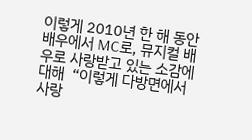이렇게 2010년 한 해 동안 배우에서 MC로, 뮤지컬 배우로 사랑받고 있는 소감에 대해  “이렇게 다방면에서 사랑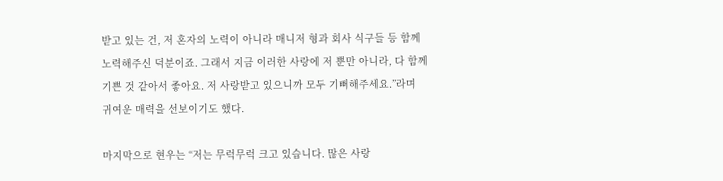받고 있는 건, 저 혼자의 노력이 아니라 매니저 형과 회사 식구들 등 함께 노력해주신 덕분이죠. 그래서 지금 이러한 사랑에 저 뿐만 아니라, 다 함께 기쁜 것 같아서 좋아요. 저 사랑받고 있으니까 모두 기뻐해주세요.”라며 귀여운 매력을 선보이기도 했다.

마지막으로 현우는 “저는 무럭무럭 크고 있습니다. 많은 사랑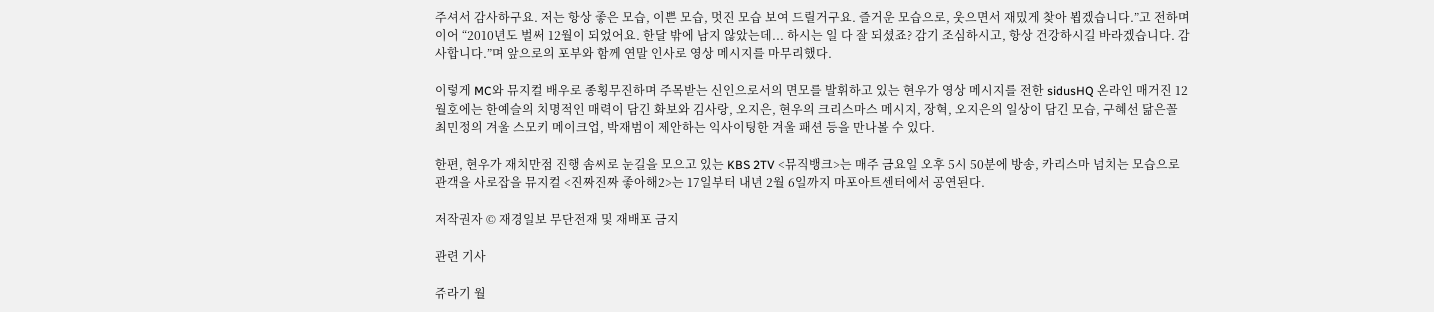주셔서 감사하구요. 저는 항상 좋은 모습, 이쁜 모습, 멋진 모습 보여 드릴거구요. 즐거운 모습으로, 웃으면서 재밌게 찾아 뵙겠습니다.”고 전하며 이어 “2010년도 벌써 12월이 되었어요. 한달 밖에 남지 않았는데... 하시는 일 다 잘 되셨죠? 감기 조심하시고, 항상 건강하시길 바라겠습니다. 감사합니다.”며 앞으로의 포부와 함께 연말 인사로 영상 메시지를 마무리했다.

이렇게 MC와 뮤지컬 배우로 종횡무진하며 주목받는 신인으로서의 면모를 발휘하고 있는 현우가 영상 메시지를 전한 sidusHQ 온라인 매거진 12월호에는 한예슬의 치명적인 매력이 담긴 화보와 김사랑, 오지은, 현우의 크리스마스 메시지, 장혁, 오지은의 일상이 담긴 모습, 구혜선 닮은꼴 최민정의 겨울 스모키 메이크업, 박재범이 제안하는 익사이팅한 겨울 패션 등을 만나볼 수 있다.

한편, 현우가 재치만점 진행 솜씨로 눈길을 모으고 있는 KBS 2TV <뮤직뱅크>는 매주 금요일 오후 5시 50분에 방송, 카리스마 넘치는 모습으로 관객을 사로잡을 뮤지컬 <진짜진짜 좋아해2>는 17일부터 내년 2월 6일까지 마포아트센터에서 공연된다.

저작권자 © 재경일보 무단전재 및 재배포 금지

관련 기사

쥬라기 월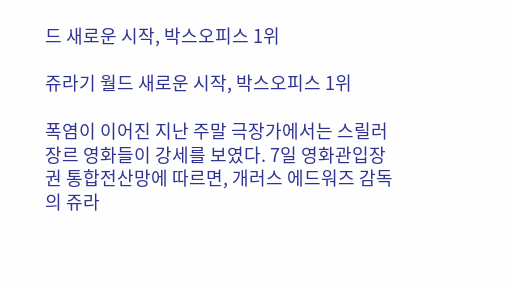드 새로운 시작, 박스오피스 1위

쥬라기 월드 새로운 시작, 박스오피스 1위

폭염이 이어진 지난 주말 극장가에서는 스릴러 장르 영화들이 강세를 보였다. 7일 영화관입장권 통합전산망에 따르면, 개러스 에드워즈 감독의 쥬라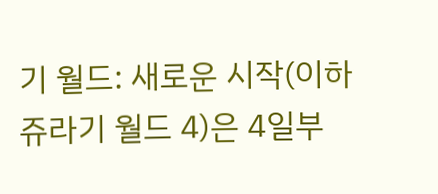기 월드: 새로운 시작(이하 쥬라기 월드 4)은 4일부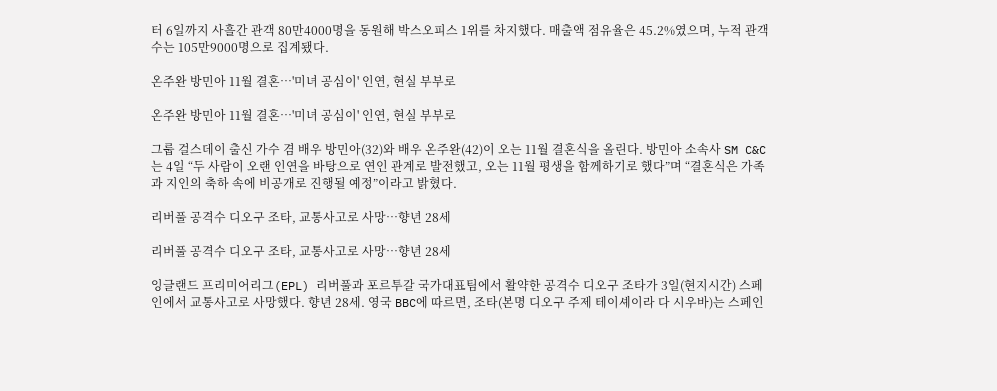터 6일까지 사흘간 관객 80만4000명을 동원해 박스오피스 1위를 차지했다. 매출액 점유율은 45.2%였으며, 누적 관객 수는 105만9000명으로 집계됐다.

온주완 방민아 11월 결혼…'미녀 공심이' 인연, 현실 부부로

온주완 방민아 11월 결혼…'미녀 공심이' 인연, 현실 부부로

그룹 걸스데이 출신 가수 겸 배우 방민아(32)와 배우 온주완(42)이 오는 11월 결혼식을 올린다. 방민아 소속사 SM C&C는 4일 “두 사람이 오랜 인연을 바탕으로 연인 관계로 발전했고, 오는 11월 평생을 함께하기로 했다”며 “결혼식은 가족과 지인의 축하 속에 비공개로 진행될 예정”이라고 밝혔다.

리버풀 공격수 디오구 조타, 교통사고로 사망…향년 28세

리버풀 공격수 디오구 조타, 교통사고로 사망…향년 28세

잉글랜드 프리미어리그(EPL) 리버풀과 포르투갈 국가대표팀에서 활약한 공격수 디오구 조타가 3일(현지시간) 스페인에서 교통사고로 사망했다. 향년 28세. 영국 BBC에 따르면, 조타(본명 디오구 주제 테이셰이라 다 시우바)는 스페인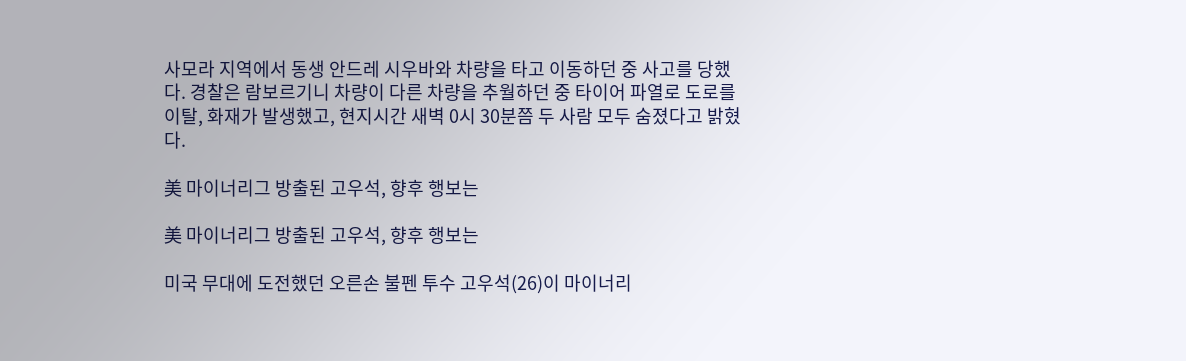사모라 지역에서 동생 안드레 시우바와 차량을 타고 이동하던 중 사고를 당했다. 경찰은 람보르기니 차량이 다른 차량을 추월하던 중 타이어 파열로 도로를 이탈, 화재가 발생했고, 현지시간 새벽 0시 30분쯤 두 사람 모두 숨졌다고 밝혔다.

美 마이너리그 방출된 고우석, 향후 행보는

美 마이너리그 방출된 고우석, 향후 행보는

미국 무대에 도전했던 오른손 불펜 투수 고우석(26)이 마이너리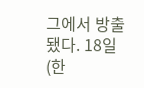그에서 방출됐다. 18일(한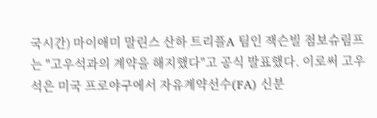국시간) 마이애미 말린스 산하 트리플A 팀인 잭슨빌 점보슈림프는 "고우석과의 계약을 해지했다"고 공식 발표했다. 이로써 고우석은 미국 프로야구에서 자유계약선수(FA) 신분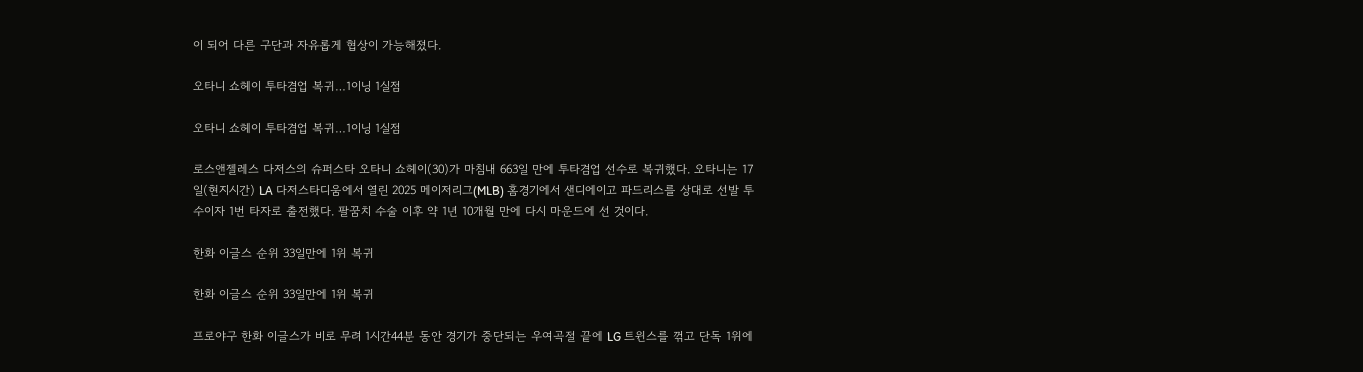이 되어 다른 구단과 자유롭게 협상이 가능해졌다.

오타니 쇼헤이 투타겸업 복귀…1이닝 1실점

오타니 쇼헤이 투타겸업 복귀…1이닝 1실점

로스앤젤레스 다저스의 슈퍼스타 오타니 쇼헤이(30)가 마침내 663일 만에 투타겸업 선수로 복귀했다. 오타니는 17일(현지시간) LA 다저스타디움에서 열린 2025 메이저리그(MLB) 홈경기에서 샌디에이고 파드리스를 상대로 선발 투수이자 1번 타자로 출전했다. 팔꿈치 수술 이후 약 1년 10개월 만에 다시 마운드에 선 것이다.

한화 이글스 순위 33일만에 1위 복귀

한화 이글스 순위 33일만에 1위 복귀

프로야구 한화 이글스가 비로 무려 1시간44분 동안 경기가 중단되는 우여곡절 끝에 LG 트윈스를 꺾고 단독 1위에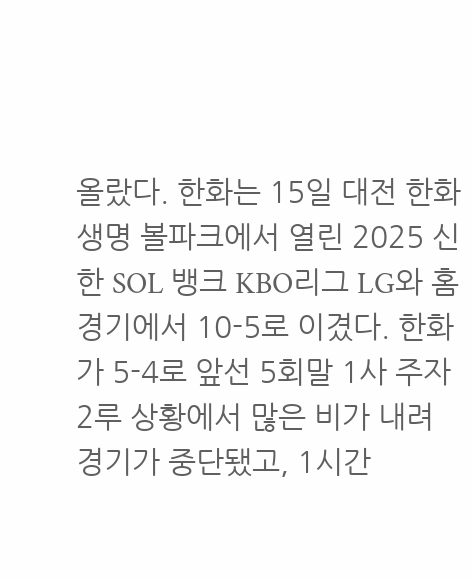올랐다. 한화는 15일 대전 한화생명 볼파크에서 열린 2025 신한 SOL 뱅크 KBO리그 LG와 홈 경기에서 10-5로 이겼다. 한화가 5-4로 앞선 5회말 1사 주자 2루 상황에서 많은 비가 내려 경기가 중단됐고, 1시간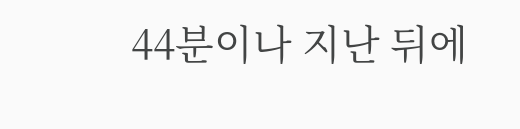44분이나 지난 뒤에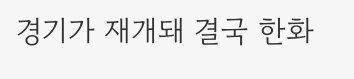경기가 재개돼 결국 한화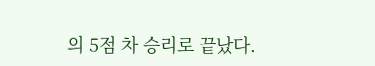의 5점 차 승리로 끝났다.